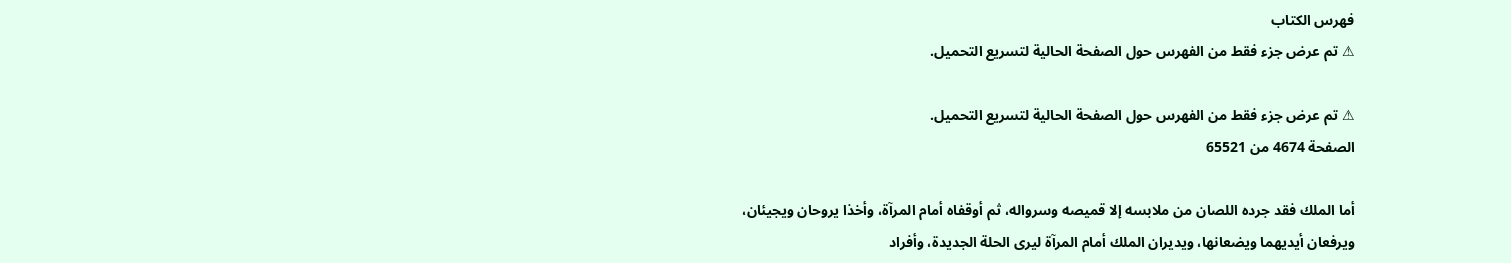فهرس الكتاب
⚠ تم عرض جزء فقط من الفهرس حول الصفحة الحالية لتسريع التحميل.

⚠ تم عرض جزء فقط من الفهرس حول الصفحة الحالية لتسريع التحميل.
الصفحة 4674 من 65521

أما الملك فقد جرده اللصان من ملابسه إلا قميصه وسرواله، ثم أوقفاه أمام المرآة، وأخذا يروحان ويجيئان، ويرفعان أيديهما ويضعانها، ويديران الملك أمام المرآة ليرى الحلة الجديدة، وأفراد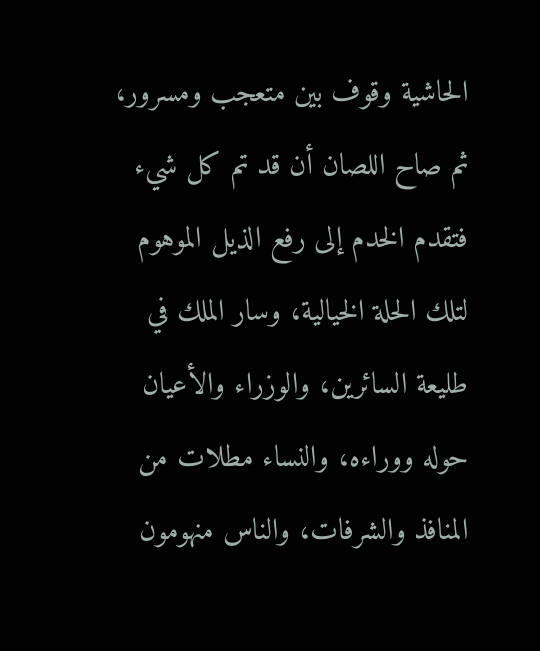الحاشية وقوف بين متعجب ومسرور، ثم صاح اللصان أن قد تم كل شيء فتقدم الخدم إلى رفع الذيل الموهوم لتلك الحلة الخيالية، وسار الملك في طليعة السائرين، والوزراء والأعيان حوله ووراءه، والنساء مطلات من المنافذ والشرفات، والناس منهومون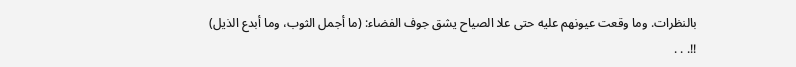بالنظرات. وما وقعت عيونهم عليه حتى علا الصياح يشق جوف الفضاء: (ما أجمل الثوب، وما أبدع الذيل) !!. . .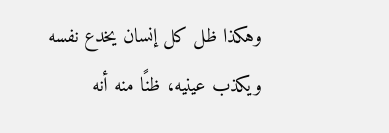وهكذا ظل كل إنسان يخدع نفسه ويكذب عينيه، ظنًا منه أنه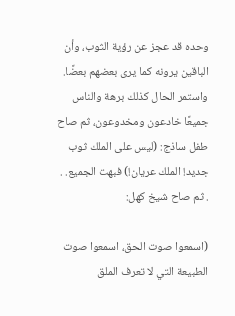وحده قد عجز عن رؤية الثوب، وأن الباقين يرونه كما يرى بعضهم بعضًا. واستمر الحال كذلك برهة والناس جميعًا خادعون ومخدوعون، ثم صاح طفل ساذج: (ليس على الملك ثوب جديد! الملك عريان!) فبهت الجميع. . . ثم صاح شيخ كهل:

(اسمعوا صوت الحق، اسمعوا صوت الطبيعة التي لا تعرف الملق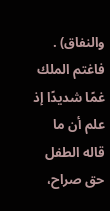والنفاق) . فاغتم الملك غمًا شديدًا إذ علم أن ما قاله الطفل حق صراح،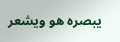يبصره هو ويشعر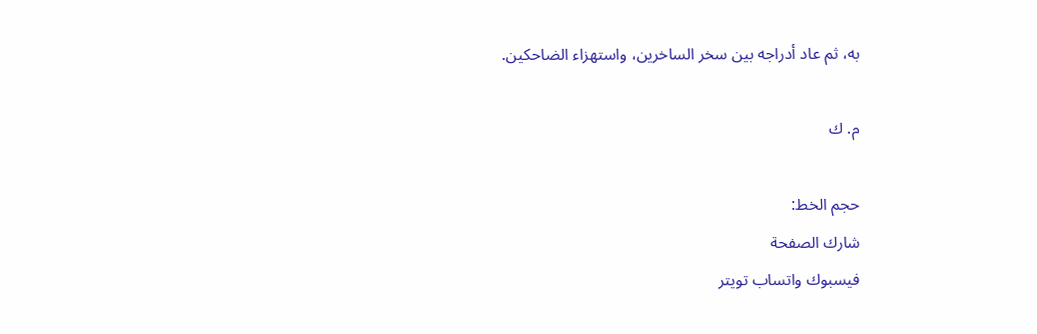به، ثم عاد أدراجه بين سخر الساخرين، واستهزاء الضاحكين.

م. ك

حجم الخط:
شارك الصفحة
فيسبوك واتساب تويتر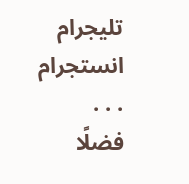تليجرام انستجرام
. . .
فضلًا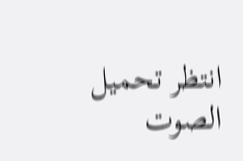انتظر تحميل الصوت